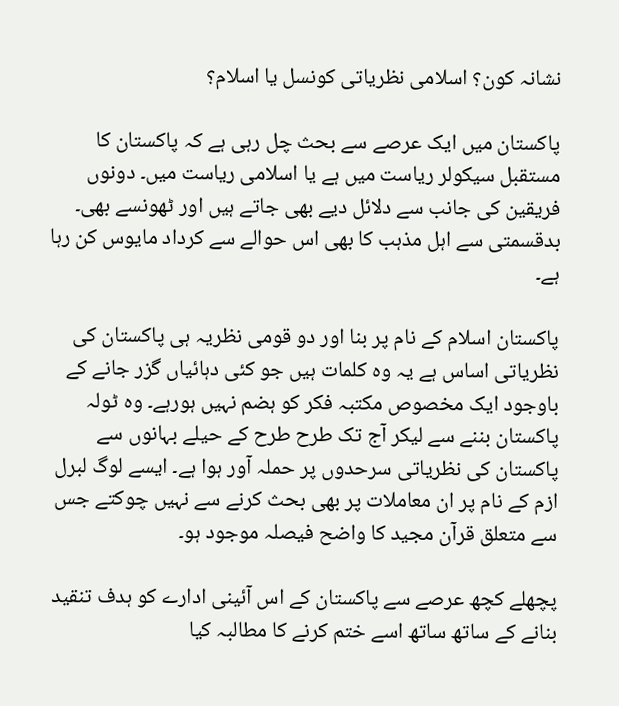نشانہ کون؟ اسلامی نظریاتی کونسل یا اسلام؟

پاکستان میں ایک عرصے سے بحث چل رہی ہے کہ پاکستان کا مستقبل سیکولر ریاست میں ہے یا اسلامی ریاست میں۔ دونوں فریقین کی جانب سے دلائل دیے بھی جاتے ہیں اور ٹھونسے بھی۔ بدقسمتی سے اہل مذہب کا بھی اس حوالے سے کرداد مایوس کن رہا ہے۔

پاکستان اسلام کے نام پر بنا اور دو قومی نظریہ ہی پاکستان کی نظریاتی اساس ہے یہ وہ کلمات ہیں جو کئی دہائیاں گزر جانے کے باوجود ایک مخصوص مکتبہ فکر کو ہضم نہیں ہورہے۔ وہ ٹولہ پاکستان بننے سے لیکر آج تک طرح طرح کے حیلے بہانوں سے پاکستان کی نظریاتی سرحدوں پر حملہ آور ہوا ہے۔ ایسے لوگ لبرل ازم کے نام پر ان معاملات پر بھی بحث کرنے سے نہیں چوکتے جس سے متعلق قرآن مجید کا واضح فیصلہ موجود ہو۔

پچھلے کچھ عرصے سے پاکستان کے اس آئینی ادارے کو ہدف تنقید بنانے کے ساتھ ساتھ اسے ختم کرنے کا مطالبہ کیا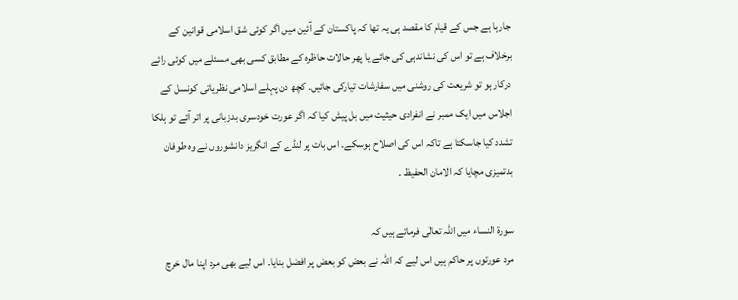جارہا ہے جس کے قیام کا مقصد ہی یہ تھا کہ پاکستان کے آئین میں اگر کوئی شق اسلامی قوانین کے برخلاف ہے تو اس کی نشاندہی کی جائے یا پھر حالات حاظرہ کے مطابق کسی بھی مسئلے میں کوئی رائے درکار ہو تو شریعت کی روشنی میں سفارشات تیارکی جائیں۔ کچھ دن پہلے اسلامی نظریاتی کونسل کے اجلاس میں ایک ممبر نے انفرادی حیثیت میں بل پیش کیا کہ اگر عورت خودسری بدزبانی پر اتر آئے تو ہلکا تشدد کیا جاسکتا ہے تاکہ اس کی اصلاح ہوسکے۔ اس بات پر لنڈے کے انگریز دانشوروں نے وہ طوفان بدتمیزی مچایا کہ الامان الحفیظ ۔

سورة النساء میں اللہ تعالٰی فرماتے ہیں کہ
مرد عورتوں پر حاکم ہیں اس لیے کہ اللہ نے بعض کو بعض پر افضل بنایا۔ اس لیے بھی مرد اپنا مال خرچ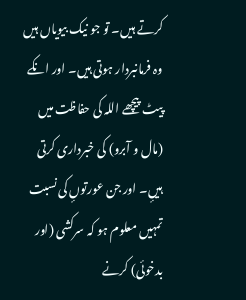کرتے ہیں۔ تو جو نیک بیویاں ہیں وہ فرمانبردار ہوتی ہیں۔ اور انکے پیٹ پیچھے اللہ کی حفاظت میں (مال و آبرو) کی خبرداری کرتی ہیںٕ۔ اور جن عورتوںٕ کی نسبت تمہیں معلوم ہو کہ سرکشی (اور بدخوئی) کرنے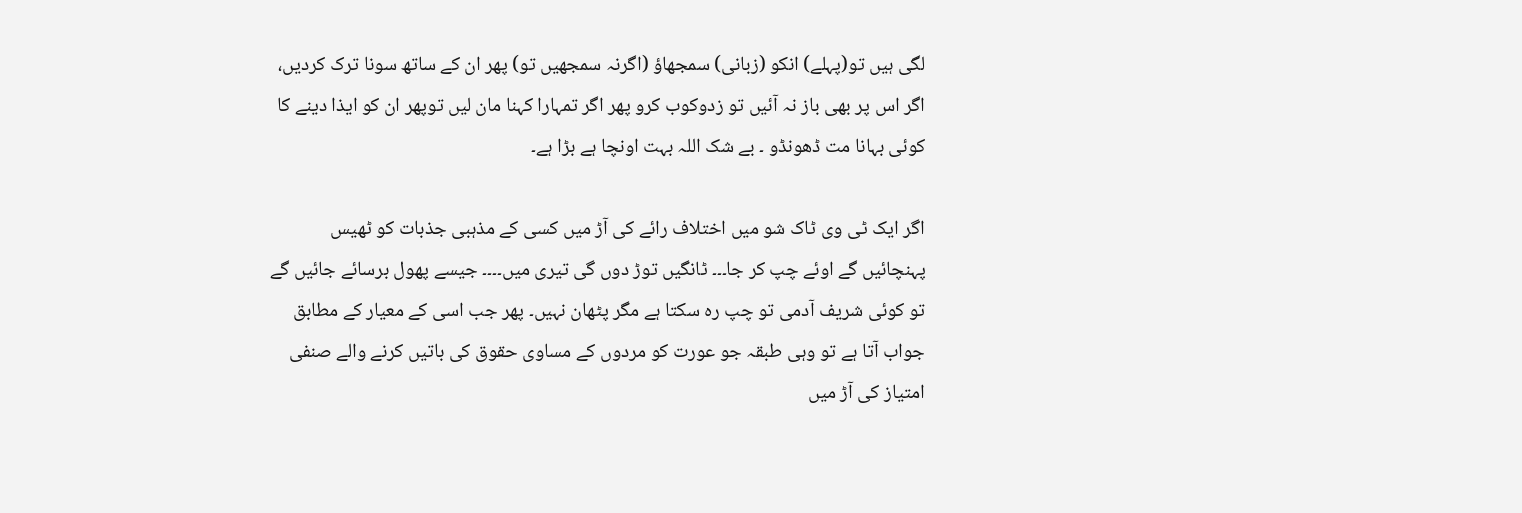لگی ہیں تو(پہلے) انکو (زبانی) سمجھاؤ (اگرنہ سمجھیں تو) پھر ان کے ساتھ سونا ترک کردیں، اگر اس پر بھی باز نہ آئیں تو زدوکوب کرو پھر اگر تمہارا کہنا مان لیں توپھر ان کو ایذا دینے کا کوئی بہانا مت ڈھونڈو ۔ بے شک اللہ بہت اونچا ہے بڑا ہے۔

اگر ایک ٹی وی ٹاک شو میں اختلاف رائے کی آڑ میں کسی کے مذہبی جذبات کو ٹھیس پہنچائیں گے اوئے چپ کر جا۔۔۔ ٹانگیں توڑ دوں گی تیری میں۔۔۔۔ جیسے پھول برسائے جائیں گے تو کوئی شریف آدمی تو چپ رہ سکتا ہے مگر پٹھان نہیں۔ پھر جب اسی کے معیار کے مطابق جواب آتا ہے تو وہی طبقہ جو عورت کو مردوں کے مساوی حقوق کی باتیں کرنے والے صنفی امتیاز کی آڑ میں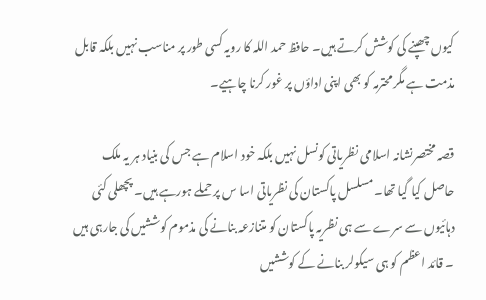کیوں چھپنے کی کوشش کرتے ہیں۔ حافظ حمد اللہ کا رویہ کسی طور پر مناسب نہیں بلکہ قابل مذمت ہے مگر محترمہ کو بھی اپنی اداؤں پر غور کرنا چاہیے۔

قصہ مختصرنشانہ اسلامی نظریاتی کونسل نہیں بلکہ خود اسلام ہے جس کی بنیاد ہر یہ ملک حاصل کیا گیا تھا۔ مسلسل پاکستان کی نظریاتی اسا س پر حملے ہورہے ہیں۔ پچھلی کئی دہائیوں سے سرے سے ہی نظریہ پاکستان کو متنازعہ بنانے کی مذموم کوششیں کی جارہی ہیں ۔ قائد اعظم کو ہی سیکولر بنانے کے کوششیں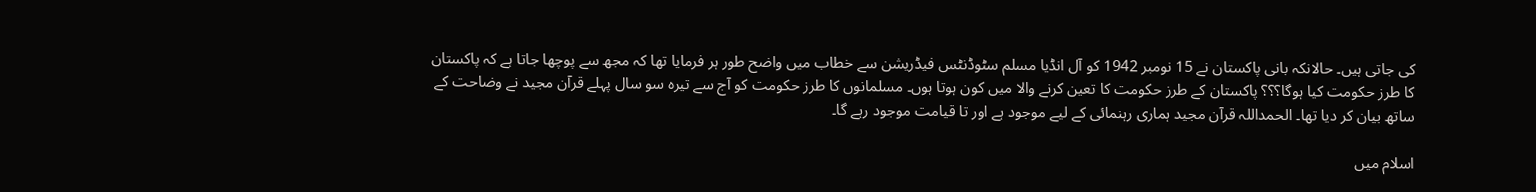کی جاتی ہیں۔ حالانکہ بانی پاکستان نے 15 نومبر 1942 کو آل انڈیا مسلم سٹوڈنٹس فیڈریشن سے خطاب میں واضح طور ہر فرمایا تھا کہ مجھ سے پوچھا جاتا ہے کہ پاکستان کا طرز حکومت کیا ہوگا؟؟؟ پاکستان کے طرز حکومت کا تعین کرنے والا میں کون ہوتا ہوں۔ مسلمانوں کا طرز حکومت کو آج سے تیرہ سو سال پہلے قرآن مجید نے وضاحت کے ساتھ بیان کر دیا تھا۔ الحمداللہ قرآن مجید ہماری رہنمائی کے لیے موجود ہے اور تا قیامت موجود رہے گا۔

اسلام میں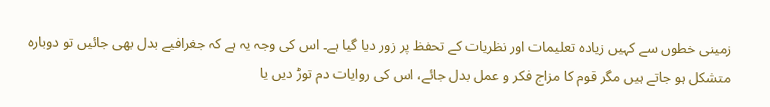زمینی خطوں سے کہیں زیادہ تعلیمات اور نظریات کے تحفظ پر زور دیا گیا ہے۔ اس کی وجہ یہ ہے کہ جغرافیے بدل بھی جائیں تو دوبارہ متشکل ہو جاتے ہیں مگر قوم کا مزاج فکر و عمل بدل جائے، اس کی روایات دم توڑ دیں یا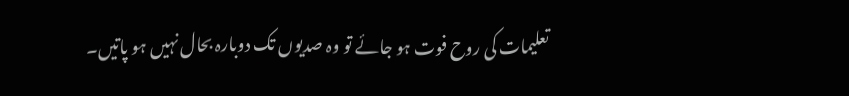تعلیمات کی روح فوت ہو جائے تو وہ صدیوں تک دوبارہ بحال نہیں ہو پاتیں۔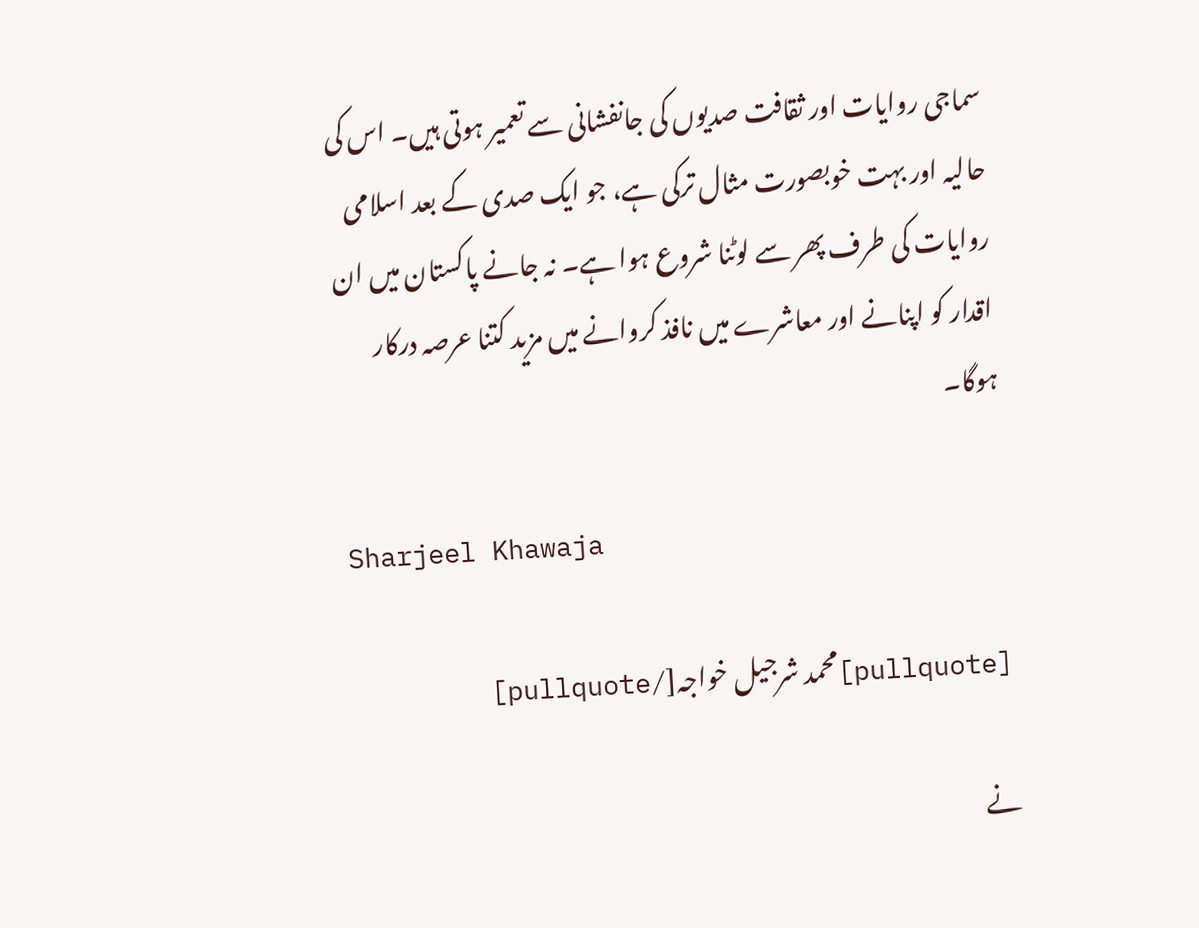سماجی روایات اور ثقافت صدیوں کی جانفشانی سے تعمیر ہوتی ہیں۔ اس کی حالیہ اور بہت خوبصورت مثال ترکی ہے، جو ایک صدی کے بعد اسلامی روایات کی طرف پھر سے لوٹنا شروع ہوا ہے۔ نہ جانے پاکستان میں ان اقدار کو اپنانے اور معاشرے میں نافذ کروانے میں مزید کتنا عرصہ درکار ہوگا۔

Sharjeel Khawaja

[pullquote]محمد شرجیل خواجہ[/pullquote]

نے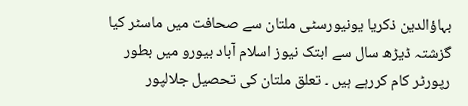بہاؤالدین ذکریا یونیورسٹی ملتان سے صحافت میں ماسٹر کیا
گزشتہ ڈیڑھ سال سے ابتک نیوز اسلام آباد بیورو میں بطور رپورٹر کام کررہے ہیں ۔ تعلق ملتان کی تحصیل جلالپور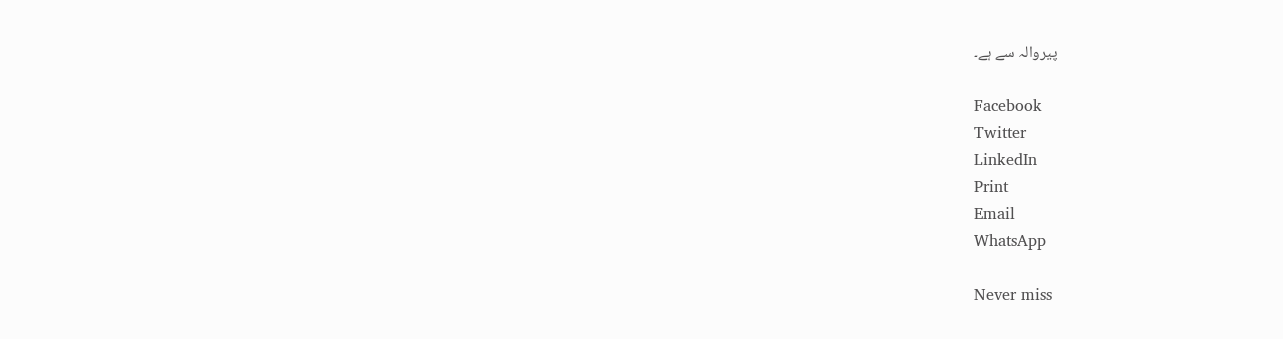پیروالہ سے ہے۔

Facebook
Twitter
LinkedIn
Print
Email
WhatsApp

Never miss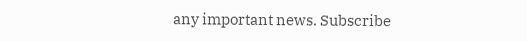any important news. Subscribe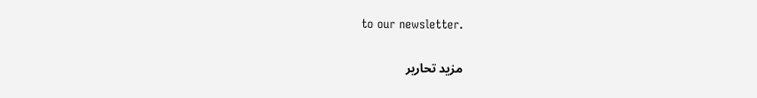to our newsletter.

مزید تحاریر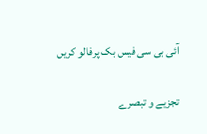آئی بی سی فیس بک پرفالو کریں

تجزیے و تبصرے